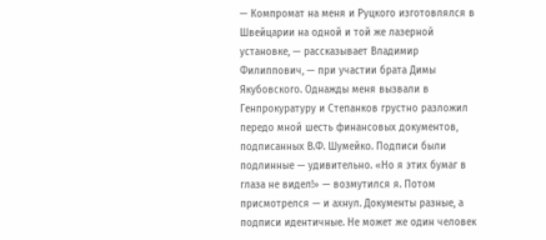— Компромат на меня и Руцкого изготовлялся в Швейцарии на одной и той же лазерной установке, — рассказывает Владимир Филиппович, — при участии брата Димы Якубовского. Однажды меня вызвали в Генпрокуратуру и Степанков грустно разложил передо мной шесть финансовых документов, подписанных В.Ф. Шумейко. Подписи были подлинные — удивительно. «Но я этих бумаг в глаза не видел!» — возмутился я. Потом присмотрелся — и ахнул. Документы разные, а подписи идентичные. Не может же один человек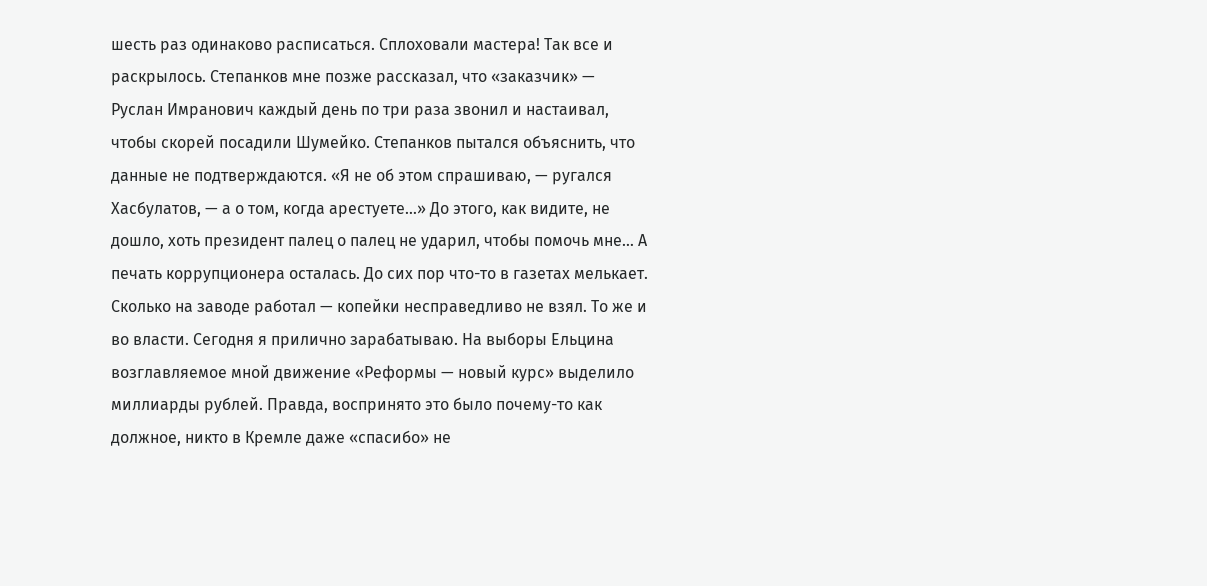шесть раз одинаково расписаться. Сплоховали мастера! Так все и раскрылось. Степанков мне позже рассказал, что «заказчик» — Руслан Имранович каждый день по три раза звонил и настаивал, чтобы скорей посадили Шумейко. Степанков пытался объяснить, что данные не подтверждаются. «Я не об этом спрашиваю, — ругался Хасбулатов, — а о том, когда арестуете…» До этого, как видите, не дошло, хоть президент палец о палец не ударил, чтобы помочь мне… А печать коррупционера осталась. До сих пор что-то в газетах мелькает. Сколько на заводе работал — копейки несправедливо не взял. То же и во власти. Сегодня я прилично зарабатываю. На выборы Ельцина возглавляемое мной движение «Реформы — новый курс» выделило миллиарды рублей. Правда, воспринято это было почему-то как должное, никто в Кремле даже «спасибо» не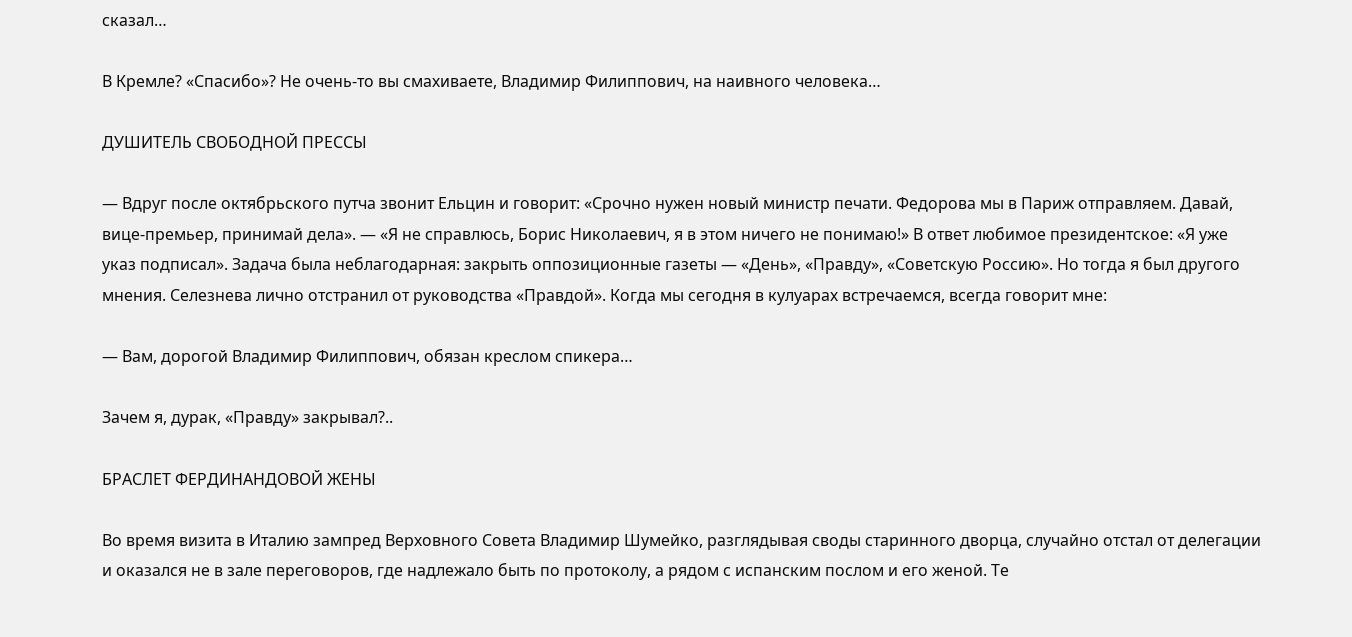сказал…

В Кремле? «Спасибо»? Не очень-то вы смахиваете, Владимир Филиппович, на наивного человека…

ДУШИТЕЛЬ СВОБОДНОЙ ПРЕССЫ

— Вдруг после октябрьского путча звонит Ельцин и говорит: «Срочно нужен новый министр печати. Федорова мы в Париж отправляем. Давай, вице-премьер, принимай дела». — «Я не справлюсь, Борис Николаевич, я в этом ничего не понимаю!» В ответ любимое президентское: «Я уже указ подписал». Задача была неблагодарная: закрыть оппозиционные газеты — «День», «Правду», «Советскую Россию». Но тогда я был другого мнения. Селезнева лично отстранил от руководства «Правдой». Когда мы сегодня в кулуарах встречаемся, всегда говорит мне:

— Вам, дорогой Владимир Филиппович, обязан креслом спикера…

Зачем я, дурак, «Правду» закрывал?..

БРАСЛЕТ ФЕРДИНАНДОВОЙ ЖЕНЫ

Во время визита в Италию зампред Верховного Совета Владимир Шумейко, разглядывая своды старинного дворца, случайно отстал от делегации и оказался не в зале переговоров, где надлежало быть по протоколу, а рядом с испанским послом и его женой. Те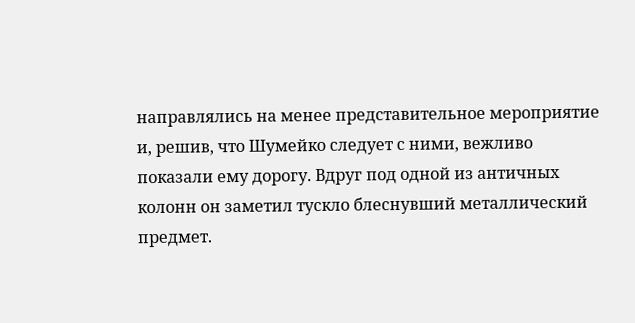направлялись на менее представительное мероприятие и, решив, что Шумейко следует с ними, вежливо показали ему дорогу. Вдруг под одной из античных колонн он заметил тускло блеснувший металлический предмет.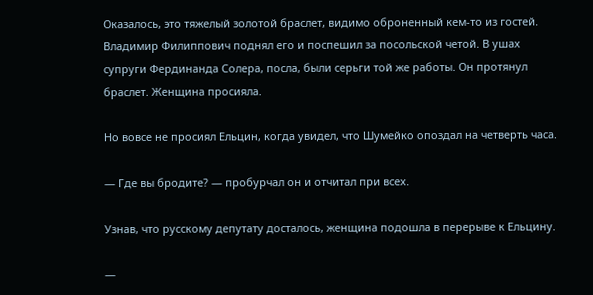Оказалось, это тяжелый золотой браслет, видимо оброненный кем-то из гостей. Владимир Филиппович поднял его и поспешил за посольской четой. В ушах супруги Фердинанда Солера, посла, были серьги той же работы. Он протянул браслет. Женщина просияла.

Но вовсе не просиял Ельцин, когда увидел, что Шумейко опоздал на четверть часа.

— Где вы бродите? — пробурчал он и отчитал при всех.

Узнав, что русскому депутату досталось, женщина подошла в перерыве к Ельцину.

—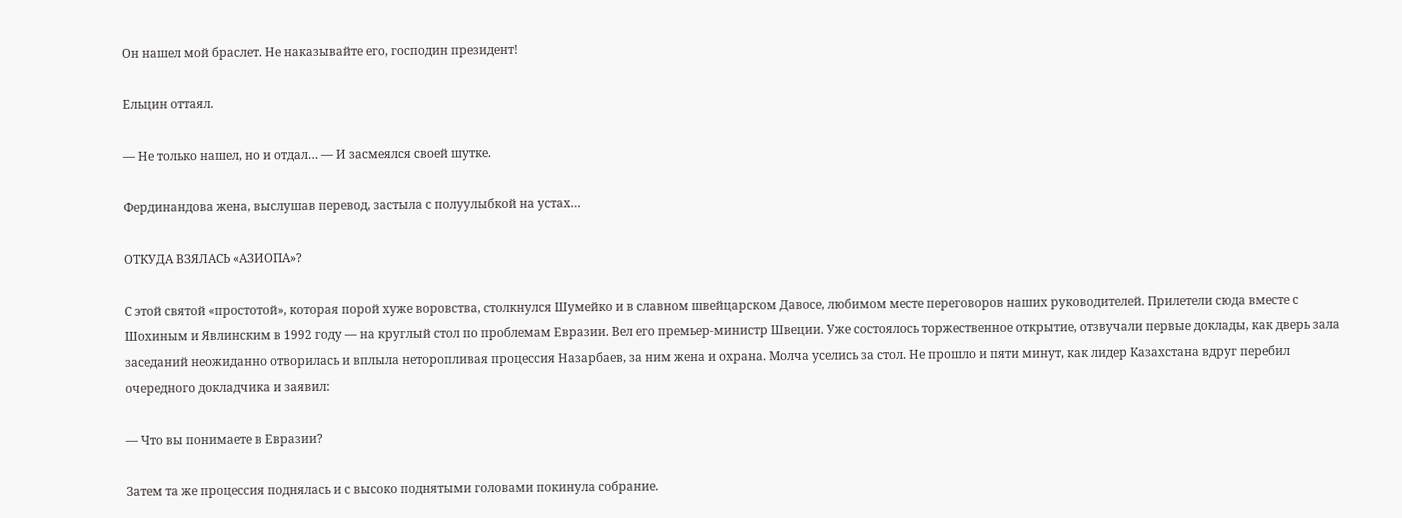Он нашел мой браслет. Не наказывайте его, господин президент!

Ельцин оттаял.

— Не только нашел, но и отдал… — И засмеялся своей шутке.

Фердинандова жена, выслушав перевод, застыла с полуулыбкой на устах…

ОТКУДА ВЗЯЛАСЬ «АЗИОПА»?

С этой святой «простотой», которая порой хуже воровства, столкнулся Шумейко и в славном швейцарском Давосе, любимом месте переговоров наших руководителей. Прилетели сюда вместе с Шохиным и Явлинским в 1992 году — на круглый стол по проблемам Евразии. Вел его премьер-министр Швеции. Уже состоялось торжественное открытие, отзвучали первые доклады, как дверь зала заседаний неожиданно отворилась и вплыла неторопливая процессия Назарбаев, за ним жена и охрана. Молча уселись за стол. Не прошло и пяти минут, как лидер Казахстана вдруг перебил очередного докладчика и заявил:

— Что вы понимаете в Евразии?

Затем та же процессия поднялась и с высоко поднятыми головами покинула собрание.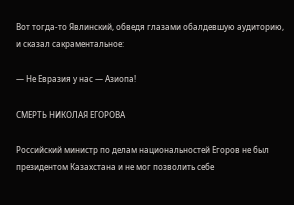Вот тогда-то Явлинский, обведя глазами обалдевшую аудиторию, и сказал сакраментальное:

— Не Евразия у нас — Азиопа!

СМЕРТЬ НИКОЛАЯ ЕГОРОВА

Российский министр по делам национальностей Егоров не был президентом Казахстана и не мог позволить себе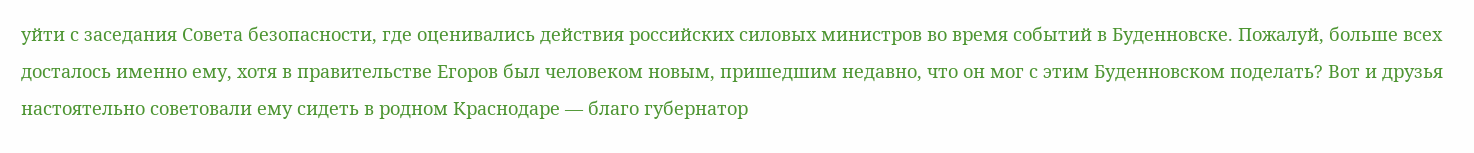уйти с заседания Совета безопасности, где оценивались действия российских силовых министров во время событий в Буденновске. Пожалуй, больше всех досталось именно ему, хотя в правительстве Егоров был человеком новым, пришедшим недавно, что он мог с этим Буденновском поделать? Вот и друзья настоятельно советовали ему сидеть в родном Краснодаре — благо губернатор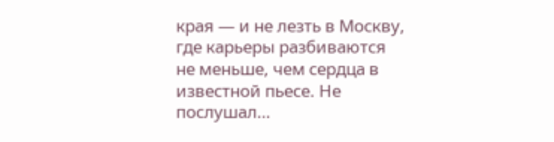края — и не лезть в Москву, где карьеры разбиваются не меньше, чем сердца в известной пьесе. Не послушал…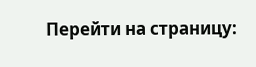Перейти на страницу: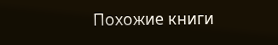Похожие книги